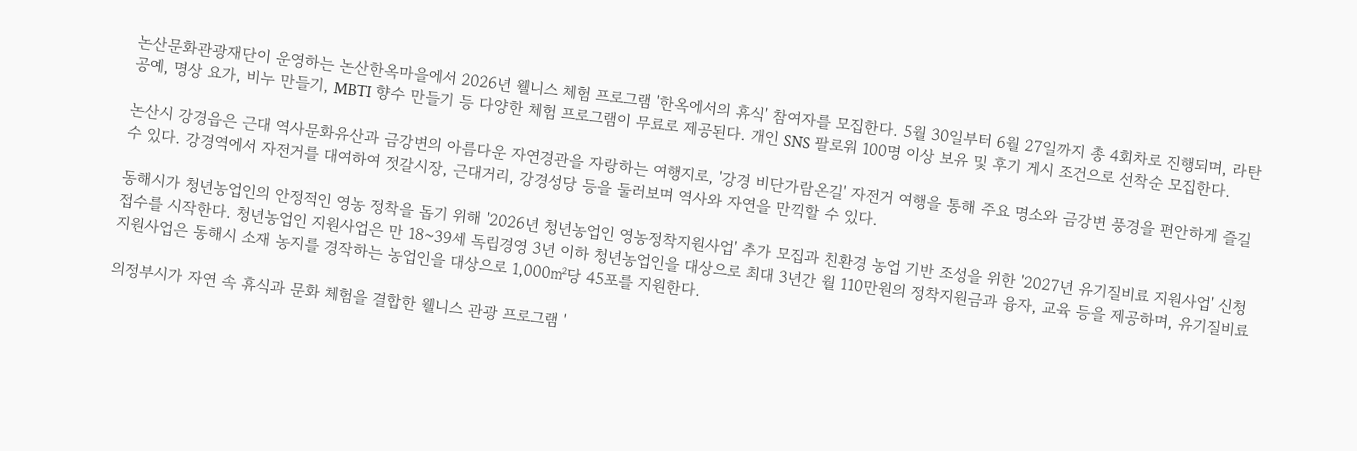논산문화관광재단이 운영하는 논산한옥마을에서 2026년 웰니스 체험 프로그램 '한옥에서의 휴식' 참여자를 모집한다. 5월 30일부터 6월 27일까지 총 4회차로 진행되며, 라탄 공예, 명상 요가, 비누 만들기, MBTI 향수 만들기 등 다양한 체험 프로그램이 무료로 제공된다. 개인 SNS 팔로워 100명 이상 보유 및 후기 게시 조건으로 선착순 모집한다.

논산시 강경읍은 근대 역사문화유산과 금강변의 아름다운 자연경관을 자랑하는 여행지로, '강경 비단가람온길' 자전거 여행을 통해 주요 명소와 금강변 풍경을 편안하게 즐길 수 있다. 강경역에서 자전거를 대여하여 젓갈시장, 근대거리, 강경성당 등을 둘러보며 역사와 자연을 만끽할 수 있다.

동해시가 청년농업인의 안정적인 영농 정착을 돕기 위해 '2026년 청년농업인 영농정착지원사업' 추가 모집과 친환경 농업 기반 조성을 위한 '2027년 유기질비료 지원사업' 신청 접수를 시작한다. 청년농업인 지원사업은 만 18~39세 독립경영 3년 이하 청년농업인을 대상으로 최대 3년간 월 110만원의 정착지원금과 융자, 교육 등을 제공하며, 유기질비료 지원사업은 동해시 소재 농지를 경작하는 농업인을 대상으로 1,000㎡당 45포를 지원한다.

의정부시가 자연 속 휴식과 문화 체험을 결합한 웰니스 관광 프로그램 '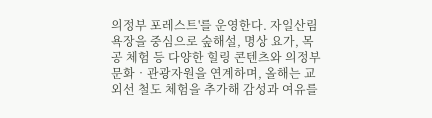의정부 포레스트'를 운영한다. 자일산림욕장을 중심으로 숲해설, 명상 요가, 목공 체험 등 다양한 힐링 콘텐츠와 의정부 문화‧관광자원을 연계하며, 올해는 교외선 철도 체험을 추가해 감성과 여유를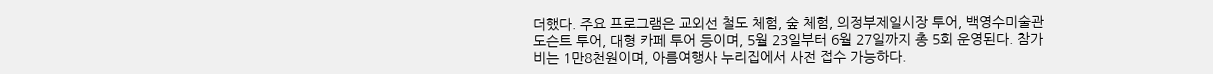더했다. 주요 프로그램은 교외선 철도 체험, 숲 체험, 의정부제일시장 투어, 백영수미술관 도슨트 투어, 대형 카페 투어 등이며, 5월 23일부터 6월 27일까지 총 5회 운영된다. 참가비는 1만8천원이며, 아름여행사 누리집에서 사전 접수 가능하다.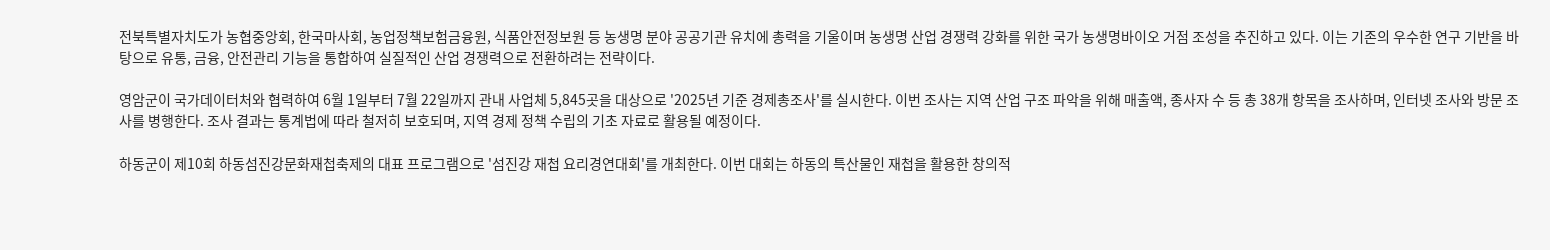전북특별자치도가 농협중앙회, 한국마사회, 농업정책보험금융원, 식품안전정보원 등 농생명 분야 공공기관 유치에 총력을 기울이며 농생명 산업 경쟁력 강화를 위한 국가 농생명바이오 거점 조성을 추진하고 있다. 이는 기존의 우수한 연구 기반을 바탕으로 유통, 금융, 안전관리 기능을 통합하여 실질적인 산업 경쟁력으로 전환하려는 전략이다.

영암군이 국가데이터처와 협력하여 6월 1일부터 7월 22일까지 관내 사업체 5,845곳을 대상으로 '2025년 기준 경제총조사'를 실시한다. 이번 조사는 지역 산업 구조 파악을 위해 매출액, 종사자 수 등 총 38개 항목을 조사하며, 인터넷 조사와 방문 조사를 병행한다. 조사 결과는 통계법에 따라 철저히 보호되며, 지역 경제 정책 수립의 기초 자료로 활용될 예정이다.

하동군이 제10회 하동섬진강문화재첩축제의 대표 프로그램으로 '섬진강 재첩 요리경연대회'를 개최한다. 이번 대회는 하동의 특산물인 재첩을 활용한 창의적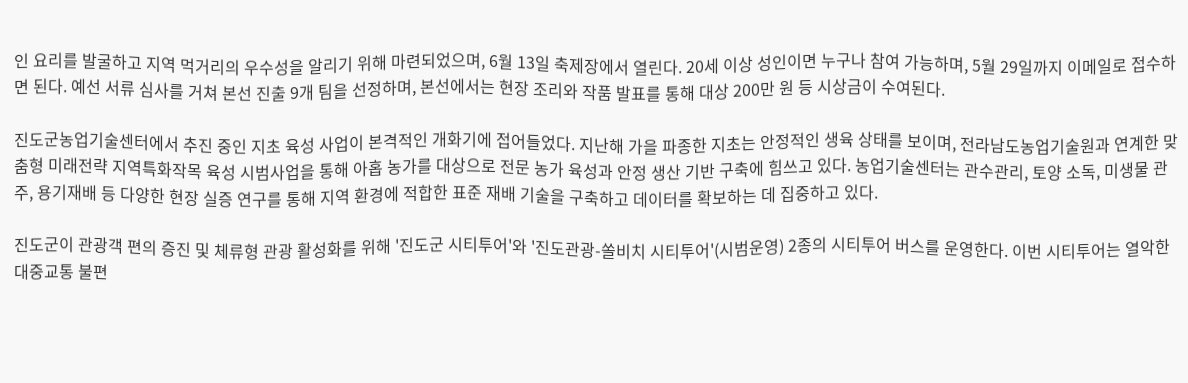인 요리를 발굴하고 지역 먹거리의 우수성을 알리기 위해 마련되었으며, 6월 13일 축제장에서 열린다. 20세 이상 성인이면 누구나 참여 가능하며, 5월 29일까지 이메일로 접수하면 된다. 예선 서류 심사를 거쳐 본선 진출 9개 팀을 선정하며, 본선에서는 현장 조리와 작품 발표를 통해 대상 200만 원 등 시상금이 수여된다.

진도군농업기술센터에서 추진 중인 지초 육성 사업이 본격적인 개화기에 접어들었다. 지난해 가을 파종한 지초는 안정적인 생육 상태를 보이며, 전라남도농업기술원과 연계한 맞춤형 미래전략 지역특화작목 육성 시범사업을 통해 아홉 농가를 대상으로 전문 농가 육성과 안정 생산 기반 구축에 힘쓰고 있다. 농업기술센터는 관수관리, 토양 소독, 미생물 관주, 용기재배 등 다양한 현장 실증 연구를 통해 지역 환경에 적합한 표준 재배 기술을 구축하고 데이터를 확보하는 데 집중하고 있다.

진도군이 관광객 편의 증진 및 체류형 관광 활성화를 위해 '진도군 시티투어'와 '진도관광-쏠비치 시티투어'(시범운영) 2종의 시티투어 버스를 운영한다. 이번 시티투어는 열악한 대중교통 불편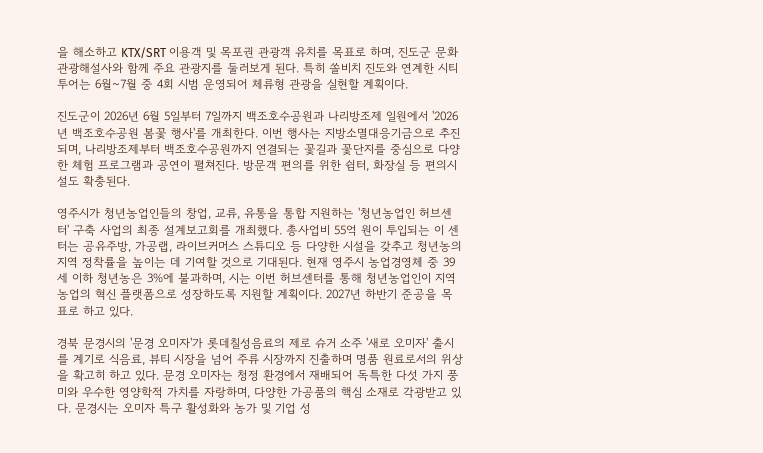을 해소하고 KTX/SRT 이용객 및 목포권 관광객 유치를 목표로 하며, 진도군 문화관광해설사와 함께 주요 관광지를 둘러보게 된다. 특히 쏠비치 진도와 연계한 시티투어는 6월~7월 중 4회 시범 운영되어 체류형 관광을 실현할 계획이다.

진도군이 2026년 6월 5일부터 7일까지 백조호수공원과 나리방조제 일원에서 '2026년 백조호수공원 봄꽃 행사'를 개최한다. 이번 행사는 지방소멸대응기금으로 추진되며, 나리방조제부터 백조호수공원까지 연결되는 꽃길과 꽃단지를 중심으로 다양한 체험 프로그램과 공연이 펼쳐진다. 방문객 편의를 위한 쉼터, 화장실 등 편의시설도 확충된다.

영주시가 청년농업인들의 창업, 교류, 유통을 통합 지원하는 '청년농업인 허브센터' 구축 사업의 최종 설계보고회를 개최했다. 총사업비 55억 원이 투입되는 이 센터는 공유주방, 가공랩, 라이브커머스 스튜디오 등 다양한 시설을 갖추고 청년농의 지역 정착률을 높이는 데 기여할 것으로 기대된다. 현재 영주시 농업경영체 중 39세 이하 청년농은 3%에 불과하며, 시는 이번 허브센터를 통해 청년농업인이 지역 농업의 혁신 플랫폼으로 성장하도록 지원할 계획이다. 2027년 하반기 준공을 목표로 하고 있다.

경북 문경시의 '문경 오미자'가 롯데칠성음료의 제로 슈거 소주 '새로 오미자' 출시를 계기로 식음료, 뷰티 시장을 넘어 주류 시장까지 진출하며 명품 원료로서의 위상을 확고히 하고 있다. 문경 오미자는 청정 환경에서 재배되어 독특한 다섯 가지 풍미와 우수한 영양학적 가치를 자랑하며, 다양한 가공품의 핵심 소재로 각광받고 있다. 문경시는 오미자 특구 활성화와 농가 및 기업 성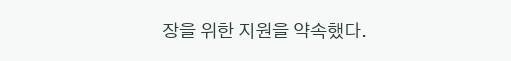장을 위한 지원을 약속했다.